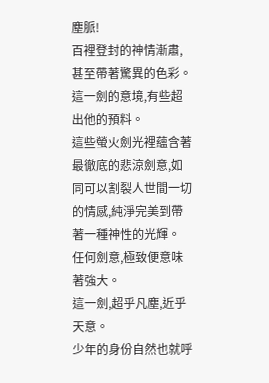塵脈!
百裡登封的神情漸肅,甚至帶著驚異的色彩。
這一劍的意境,有些超出他的預料。
這些螢火劍光裡蘊含著最徹底的悲涼劍意,如同可以割裂人世間一切的情感,純淨完美到帶著一種神性的光輝。
任何劍意,極致便意味著強大。
這一劍,超乎凡塵,近乎天意。
少年的身份自然也就呼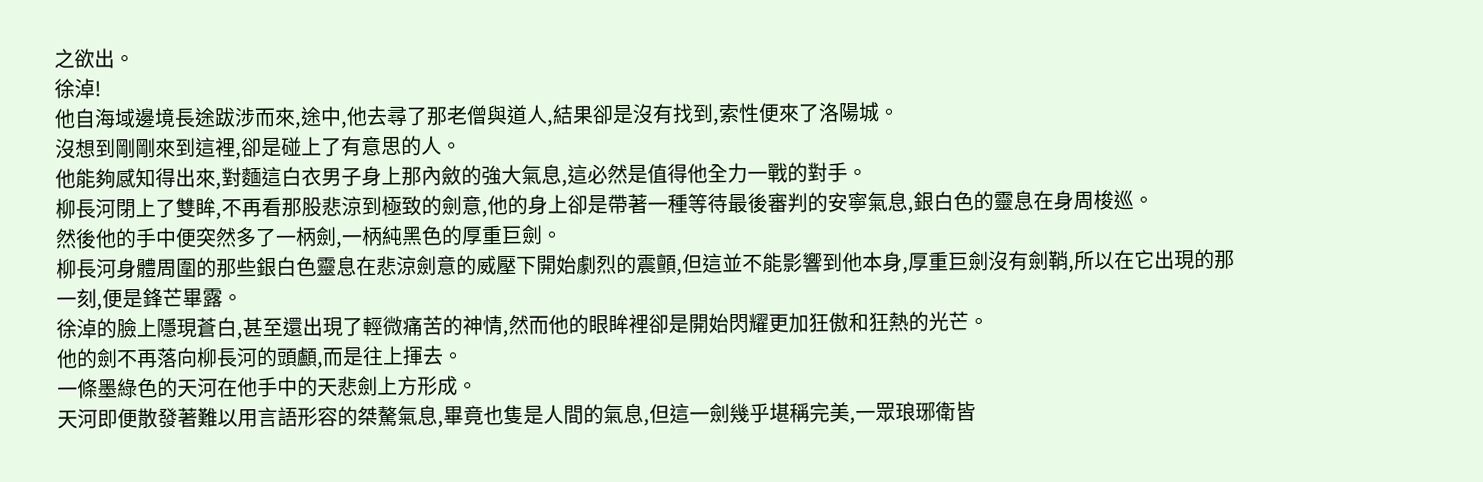之欲出。
徐淖!
他自海域邊境長途跋涉而來,途中,他去尋了那老僧與道人,結果卻是沒有找到,索性便來了洛陽城。
沒想到剛剛來到這裡,卻是碰上了有意思的人。
他能夠感知得出來,對麵這白衣男子身上那內斂的強大氣息,這必然是值得他全力一戰的對手。
柳長河閉上了雙眸,不再看那股悲涼到極致的劍意,他的身上卻是帶著一種等待最後審判的安寧氣息,銀白色的靈息在身周梭巡。
然後他的手中便突然多了一柄劍,一柄純黑色的厚重巨劍。
柳長河身體周圍的那些銀白色靈息在悲涼劍意的威壓下開始劇烈的震顫,但這並不能影響到他本身,厚重巨劍沒有劍鞘,所以在它出現的那一刻,便是鋒芒畢露。
徐淖的臉上隱現蒼白,甚至還出現了輕微痛苦的神情,然而他的眼眸裡卻是開始閃耀更加狂傲和狂熱的光芒。
他的劍不再落向柳長河的頭顱,而是往上揮去。
一條墨綠色的天河在他手中的天悲劍上方形成。
天河即便散發著難以用言語形容的桀驁氣息,畢竟也隻是人間的氣息,但這一劍幾乎堪稱完美,一眾琅琊衛皆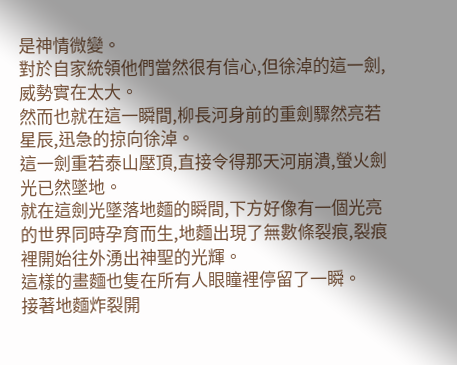是神情微變。
對於自家統領他們當然很有信心,但徐淖的這一劍,威勢實在太大。
然而也就在這一瞬間,柳長河身前的重劍驟然亮若星辰,迅急的掠向徐淖。
這一劍重若泰山壓頂,直接令得那天河崩潰,螢火劍光已然墜地。
就在這劍光墜落地麵的瞬間,下方好像有一個光亮的世界同時孕育而生,地麵出現了無數條裂痕,裂痕裡開始往外湧出神聖的光輝。
這樣的畫麵也隻在所有人眼瞳裡停留了一瞬。
接著地麵炸裂開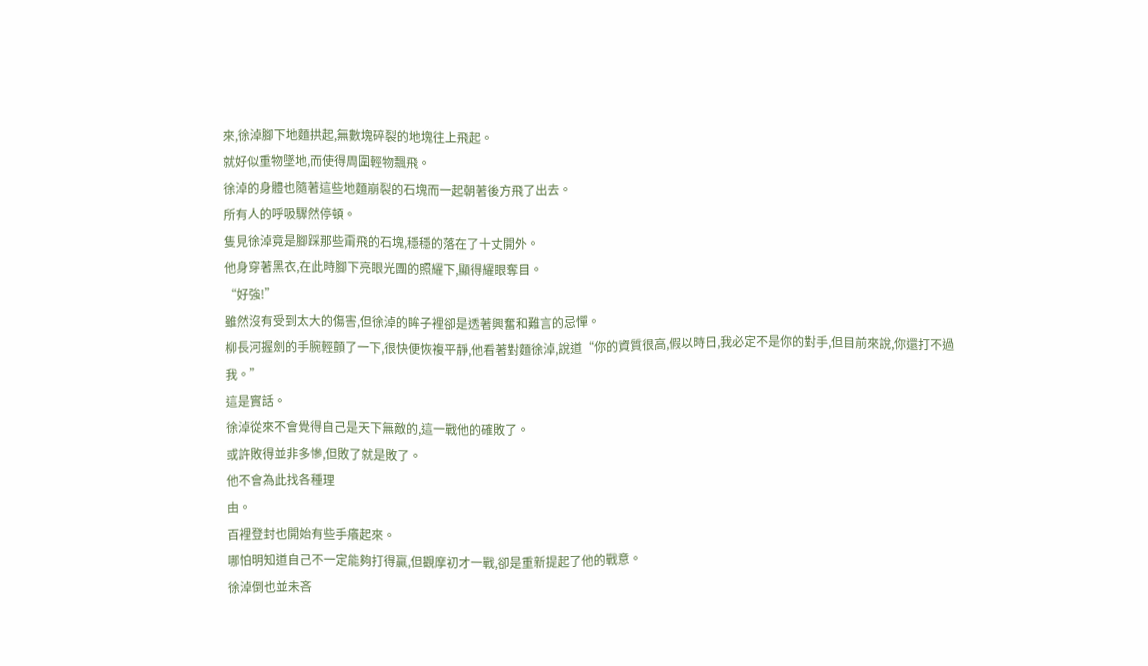來,徐淖腳下地麵拱起,無數塊碎裂的地塊往上飛起。
就好似重物墜地,而使得周圍輕物飄飛。
徐淖的身體也隨著這些地麵崩裂的石塊而一起朝著後方飛了出去。
所有人的呼吸驟然停頓。
隻見徐淖竟是腳踩那些甭飛的石塊,穩穩的落在了十丈開外。
他身穿著黑衣,在此時腳下亮眼光團的照耀下,顯得耀眼奪目。
“好強!”
雖然沒有受到太大的傷害,但徐淖的眸子裡卻是透著興奮和難言的忌憚。
柳長河握劍的手腕輕顫了一下,很快便恢複平靜,他看著對麵徐淖,說道“你的資質很高,假以時日,我必定不是你的對手,但目前來說,你還打不過我。”
這是實話。
徐淖從來不會覺得自己是天下無敵的,這一戰他的確敗了。
或許敗得並非多慘,但敗了就是敗了。
他不會為此找各種理
由。
百裡登封也開始有些手癢起來。
哪怕明知道自己不一定能夠打得贏,但觀摩初才一戰,卻是重新提起了他的戰意。
徐淖倒也並未吝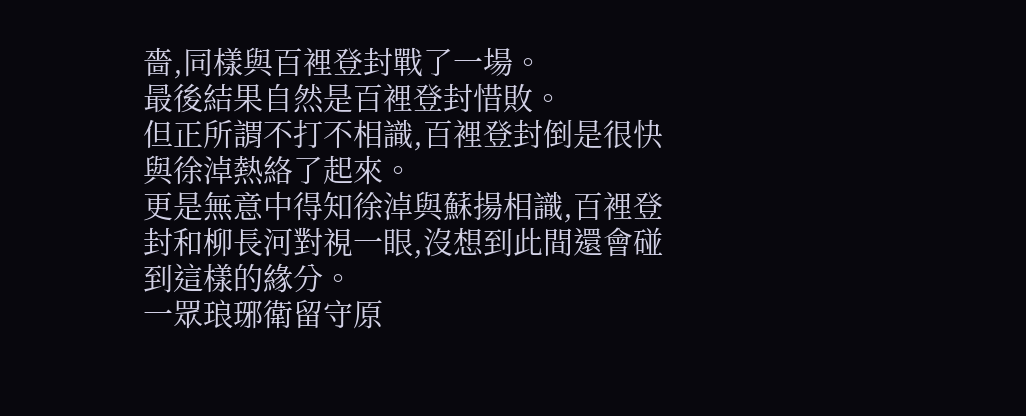嗇,同樣與百裡登封戰了一場。
最後結果自然是百裡登封惜敗。
但正所謂不打不相識,百裡登封倒是很快與徐淖熱絡了起來。
更是無意中得知徐淖與蘇揚相識,百裡登封和柳長河對視一眼,沒想到此間還會碰到這樣的緣分。
一眾琅琊衛留守原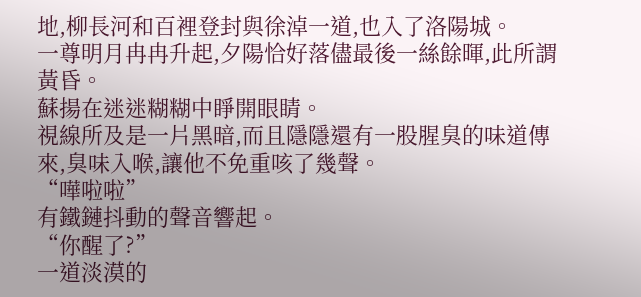地,柳長河和百裡登封與徐淖一道,也入了洛陽城。
一尊明月冉冉升起,夕陽恰好落儘最後一絲餘暉,此所謂黃昏。
蘇揚在迷迷糊糊中睜開眼睛。
視線所及是一片黑暗,而且隱隱還有一股腥臭的味道傳來,臭味入喉,讓他不免重咳了幾聲。
“嘩啦啦”
有鐵鏈抖動的聲音響起。
“你醒了?”
一道淡漠的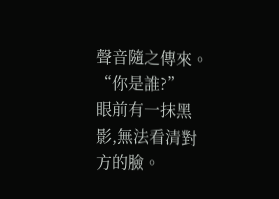聲音隨之傳來。
“你是誰?”
眼前有一抹黑影,無法看清對方的臉。